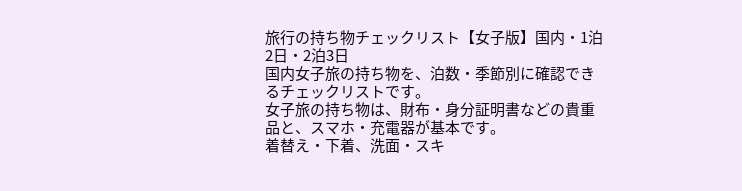旅行の持ち物チェックリスト【女子版】国内・1泊2日・2泊3日
国内女子旅の持ち物を、泊数・季節別に確認できるチェックリストです。
女子旅の持ち物は、財布・身分証明書などの貴重品と、スマホ・充電器が基本です。
着替え・下着、洗面・スキ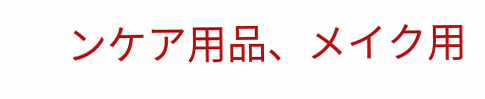ンケア用品、メイク用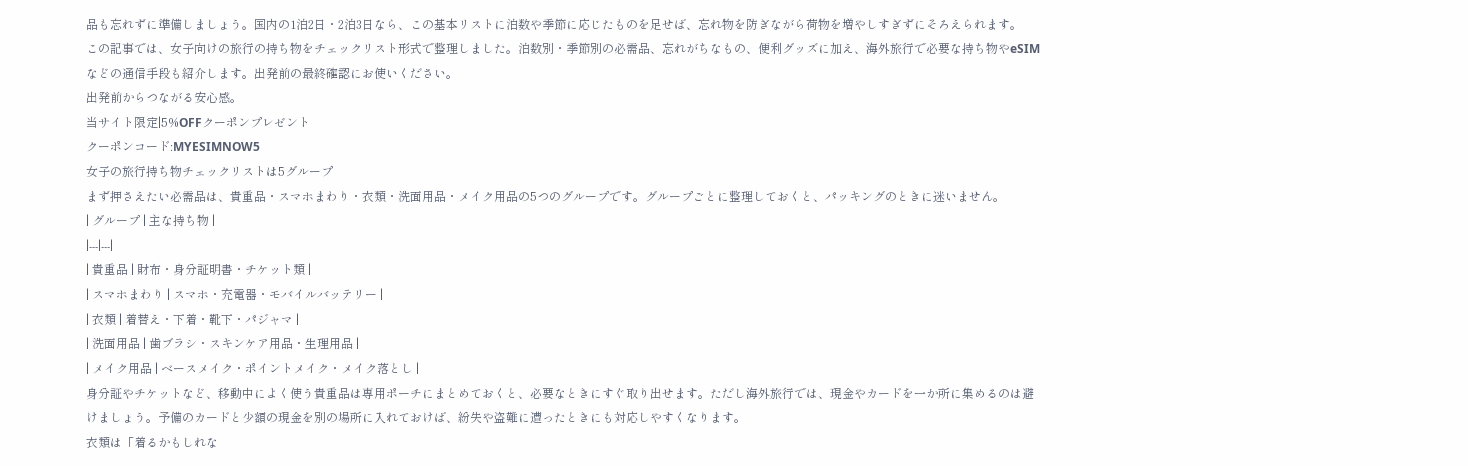品も忘れずに準備しましょう。国内の1泊2日・2泊3日なら、この基本リストに泊数や季節に応じたものを足せば、忘れ物を防ぎながら荷物を増やしすぎずにそろえられます。
この記事では、女子向けの旅行の持ち物をチェックリスト形式で整理しました。泊数別・季節別の必需品、忘れがちなもの、便利グッズに加え、海外旅行で必要な持ち物やeSIMなどの通信手段も紹介します。出発前の最終確認にお使いください。
出発前からつながる安心感。
当サイト限定|5%OFFクーポンプレゼント
クーポンコード:MYESIMNOW5
女子の旅行持ち物チェックリストは5グループ
まず押さえたい必需品は、貴重品・スマホまわり・衣類・洗面用品・メイク用品の5つのグループです。グループごとに整理しておくと、パッキングのときに迷いません。
| グループ | 主な持ち物 |
|---|---|
| 貴重品 | 財布・身分証明書・チケット類 |
| スマホまわり | スマホ・充電器・モバイルバッテリー |
| 衣類 | 着替え・下着・靴下・パジャマ |
| 洗面用品 | 歯ブラシ・スキンケア用品・生理用品 |
| メイク用品 | ベースメイク・ポイントメイク・メイク落とし |
身分証やチケットなど、移動中によく使う貴重品は専用ポーチにまとめておくと、必要なときにすぐ取り出せます。ただし海外旅行では、現金やカードを一か所に集めるのは避けましょう。予備のカードと少額の現金を別の場所に入れておけば、紛失や盗難に遭ったときにも対応しやすくなります。
衣類は「着るかもしれな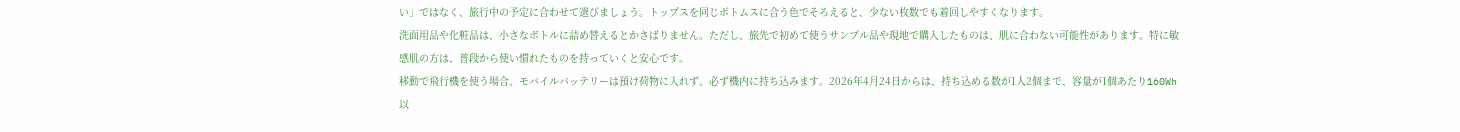い」ではなく、旅行中の予定に合わせて選びましょう。トップスを同じボトムスに合う色でそろえると、少ない枚数でも着回しやすくなります。
洗面用品や化粧品は、小さなボトルに詰め替えるとかさばりません。ただし、旅先で初めて使うサンプル品や現地で購入したものは、肌に合わない可能性があります。特に敏感肌の方は、普段から使い慣れたものを持っていくと安心です。
移動で飛行機を使う場合、モバイルバッテリーは預け荷物に入れず、必ず機内に持ち込みます。2026年4月24日からは、持ち込める数が1人2個まで、容量が1個あたり160Wh以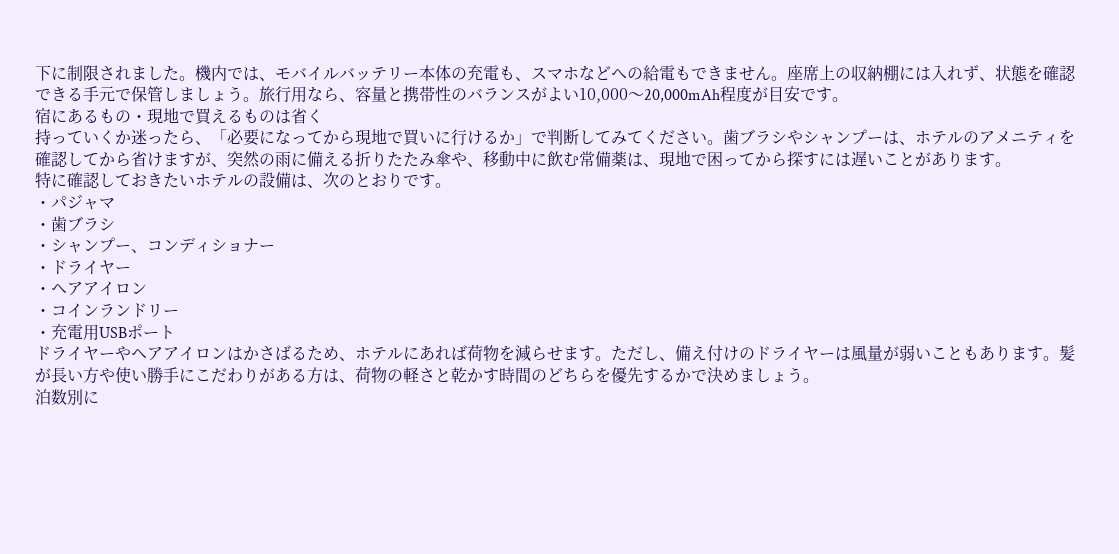下に制限されました。機内では、モバイルバッテリー本体の充電も、スマホなどへの給電もできません。座席上の収納棚には入れず、状態を確認できる手元で保管しましょう。旅行用なら、容量と携帯性のバランスがよい10,000〜20,000mAh程度が目安です。
宿にあるもの・現地で買えるものは省く
持っていくか迷ったら、「必要になってから現地で買いに行けるか」で判断してみてください。歯ブラシやシャンプーは、ホテルのアメニティを確認してから省けますが、突然の雨に備える折りたたみ傘や、移動中に飲む常備薬は、現地で困ってから探すには遅いことがあります。
特に確認しておきたいホテルの設備は、次のとおりです。
・パジャマ
・歯ブラシ
・シャンプー、コンディショナー
・ドライヤー
・ヘアアイロン
・コインランドリー
・充電用USBポート
ドライヤーやヘアアイロンはかさばるため、ホテルにあれば荷物を減らせます。ただし、備え付けのドライヤーは風量が弱いこともあります。髪が長い方や使い勝手にこだわりがある方は、荷物の軽さと乾かす時間のどちらを優先するかで決めましょう。
泊数別に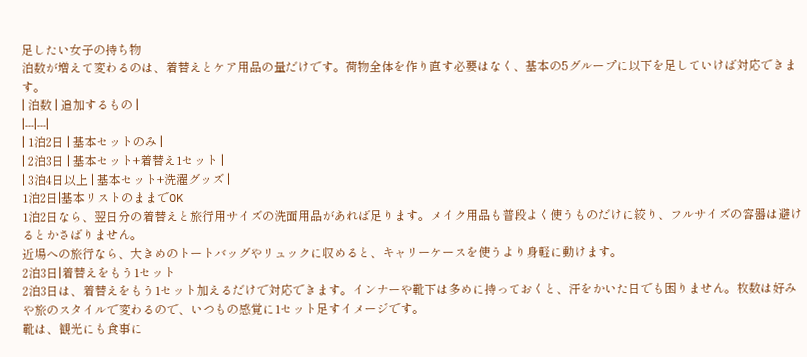足したい女子の持ち物
泊数が増えて変わるのは、着替えとケア用品の量だけです。荷物全体を作り直す必要はなく、基本の5グループに以下を足していけば対応できます。
| 泊数 | 追加するもの |
|---|---|
| 1泊2日 | 基本セットのみ |
| 2泊3日 | 基本セット+着替え1セット |
| 3泊4日以上 | 基本セット+洗濯グッズ |
1泊2日|基本リストのままでOK
1泊2日なら、翌日分の着替えと旅行用サイズの洗面用品があれば足ります。メイク用品も普段よく使うものだけに絞り、フルサイズの容器は避けるとかさばりません。
近場への旅行なら、大きめのトートバッグやリュックに収めると、キャリーケースを使うより身軽に動けます。
2泊3日|着替えをもう1セット
2泊3日は、着替えをもう1セット加えるだけで対応できます。インナーや靴下は多めに持っておくと、汗をかいた日でも困りません。枚数は好みや旅のスタイルで変わるので、いつもの感覚に1セット足すイメージです。
靴は、観光にも食事に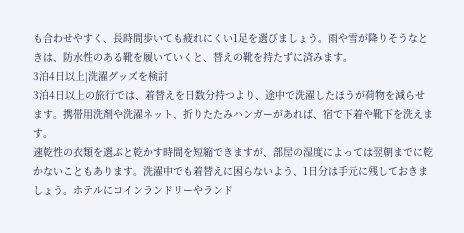も合わせやすく、長時間歩いても疲れにくい1足を選びましょう。雨や雪が降りそうなときは、防水性のある靴を履いていくと、替えの靴を持たずに済みます。
3泊4日以上|洗濯グッズを検討
3泊4日以上の旅行では、着替えを日数分持つより、途中で洗濯したほうが荷物を減らせます。携帯用洗剤や洗濯ネット、折りたたみハンガーがあれば、宿で下着や靴下を洗えます。
速乾性の衣類を選ぶと乾かす時間を短縮できますが、部屋の湿度によっては翌朝までに乾かないこともあります。洗濯中でも着替えに困らないよう、1日分は手元に残しておきましょう。ホテルにコインランドリーやランド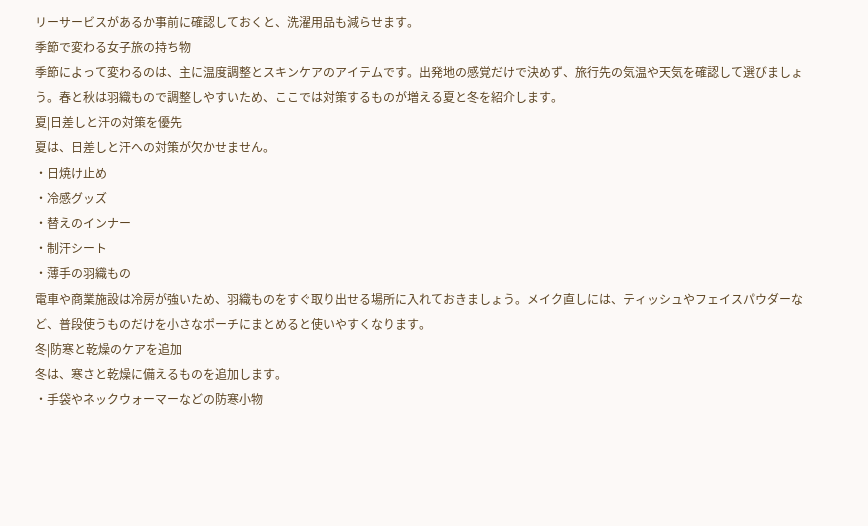リーサービスがあるか事前に確認しておくと、洗濯用品も減らせます。
季節で変わる女子旅の持ち物
季節によって変わるのは、主に温度調整とスキンケアのアイテムです。出発地の感覚だけで決めず、旅行先の気温や天気を確認して選びましょう。春と秋は羽織もので調整しやすいため、ここでは対策するものが増える夏と冬を紹介します。
夏|日差しと汗の対策を優先
夏は、日差しと汗への対策が欠かせません。
・日焼け止め
・冷感グッズ
・替えのインナー
・制汗シート
・薄手の羽織もの
電車や商業施設は冷房が強いため、羽織ものをすぐ取り出せる場所に入れておきましょう。メイク直しには、ティッシュやフェイスパウダーなど、普段使うものだけを小さなポーチにまとめると使いやすくなります。
冬|防寒と乾燥のケアを追加
冬は、寒さと乾燥に備えるものを追加します。
・手袋やネックウォーマーなどの防寒小物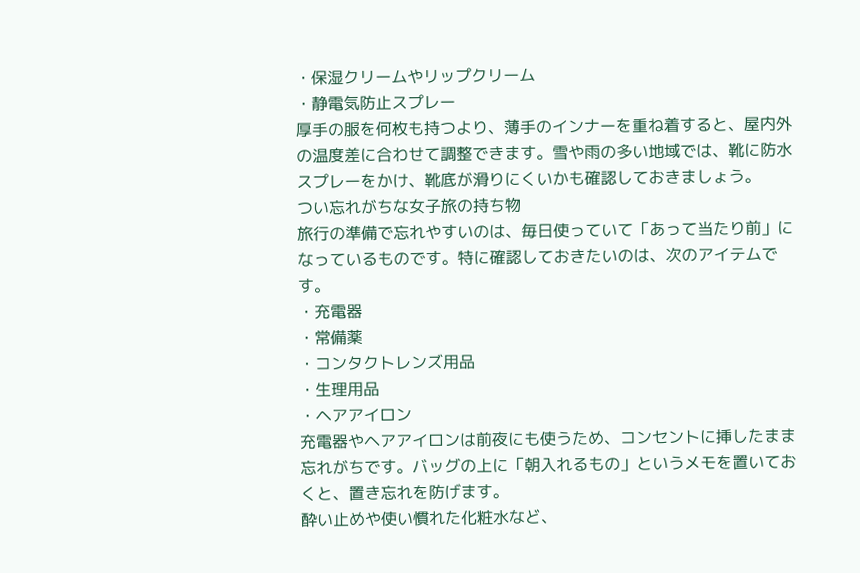・保湿クリームやリップクリーム
・静電気防止スプレー
厚手の服を何枚も持つより、薄手のインナーを重ね着すると、屋内外の温度差に合わせて調整できます。雪や雨の多い地域では、靴に防水スプレーをかけ、靴底が滑りにくいかも確認しておきましょう。
つい忘れがちな女子旅の持ち物
旅行の準備で忘れやすいのは、毎日使っていて「あって当たり前」になっているものです。特に確認しておきたいのは、次のアイテムです。
・充電器
・常備薬
・コンタクトレンズ用品
・生理用品
・ヘアアイロン
充電器やヘアアイロンは前夜にも使うため、コンセントに挿したまま忘れがちです。バッグの上に「朝入れるもの」というメモを置いておくと、置き忘れを防げます。
酔い止めや使い慣れた化粧水など、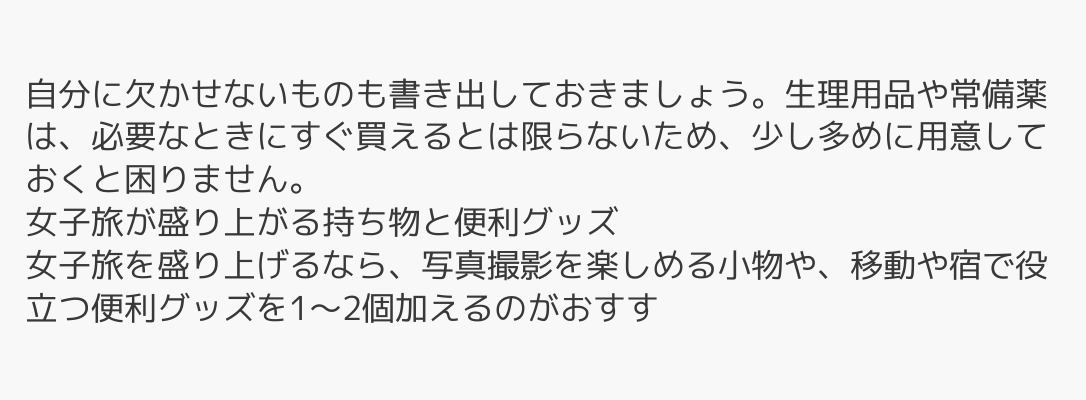自分に欠かせないものも書き出しておきましょう。生理用品や常備薬は、必要なときにすぐ買えるとは限らないため、少し多めに用意しておくと困りません。
女子旅が盛り上がる持ち物と便利グッズ
女子旅を盛り上げるなら、写真撮影を楽しめる小物や、移動や宿で役立つ便利グッズを1〜2個加えるのがおすす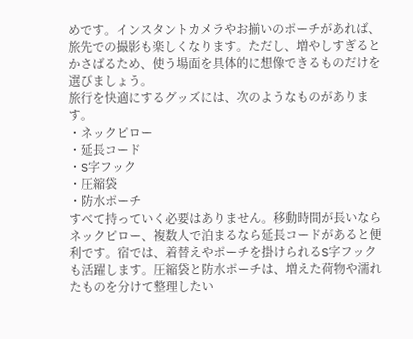めです。インスタントカメラやお揃いのポーチがあれば、旅先での撮影も楽しくなります。ただし、増やしすぎるとかさばるため、使う場面を具体的に想像できるものだけを選びましょう。
旅行を快適にするグッズには、次のようなものがあります。
・ネックピロー
・延長コード
・S字フック
・圧縮袋
・防水ポーチ
すべて持っていく必要はありません。移動時間が長いならネックピロー、複数人で泊まるなら延長コードがあると便利です。宿では、着替えやポーチを掛けられるS字フックも活躍します。圧縮袋と防水ポーチは、増えた荷物や濡れたものを分けて整理したい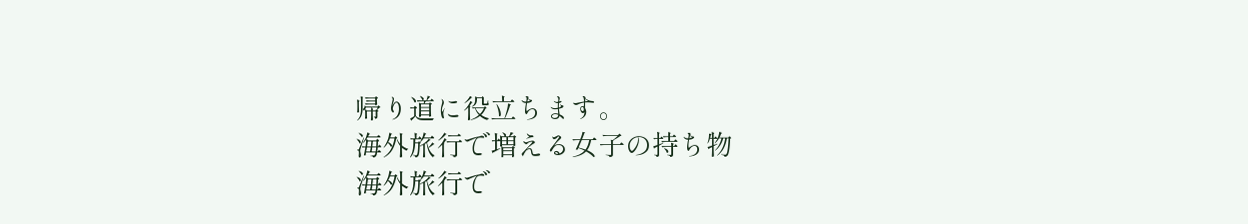帰り道に役立ちます。
海外旅行で増える女子の持ち物
海外旅行で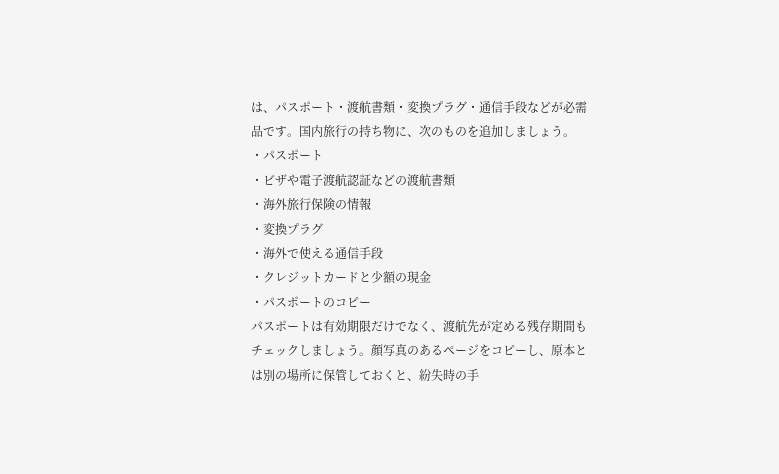は、パスポート・渡航書類・変換プラグ・通信手段などが必需品です。国内旅行の持ち物に、次のものを追加しましょう。
・パスポート
・ビザや電子渡航認証などの渡航書類
・海外旅行保険の情報
・変換プラグ
・海外で使える通信手段
・クレジットカードと少額の現金
・パスポートのコピー
パスポートは有効期限だけでなく、渡航先が定める残存期間もチェックしましょう。顔写真のあるページをコピーし、原本とは別の場所に保管しておくと、紛失時の手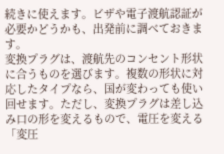続きに使えます。ビザや電子渡航認証が必要かどうかも、出発前に調べておきます。
変換プラグは、渡航先のコンセント形状に合うものを選びます。複数の形状に対応したタイプなら、国が変わっても使い回せます。ただし、変換プラグは差し込み口の形を変えるもので、電圧を変える「変圧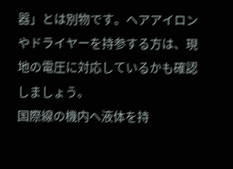器」とは別物です。ヘアアイロンやドライヤーを持参する方は、現地の電圧に対応しているかも確認しましょう。
国際線の機内へ液体を持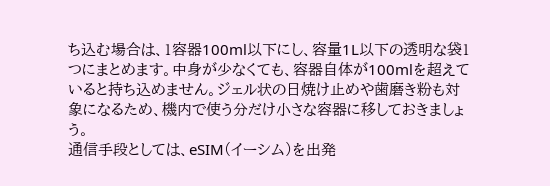ち込む場合は、1容器100ml以下にし、容量1L以下の透明な袋1つにまとめます。中身が少なくても、容器自体が100mlを超えていると持ち込めません。ジェル状の日焼け止めや歯磨き粉も対象になるため、機内で使う分だけ小さな容器に移しておきましょう。
通信手段としては、eSIM(イーシム)を出発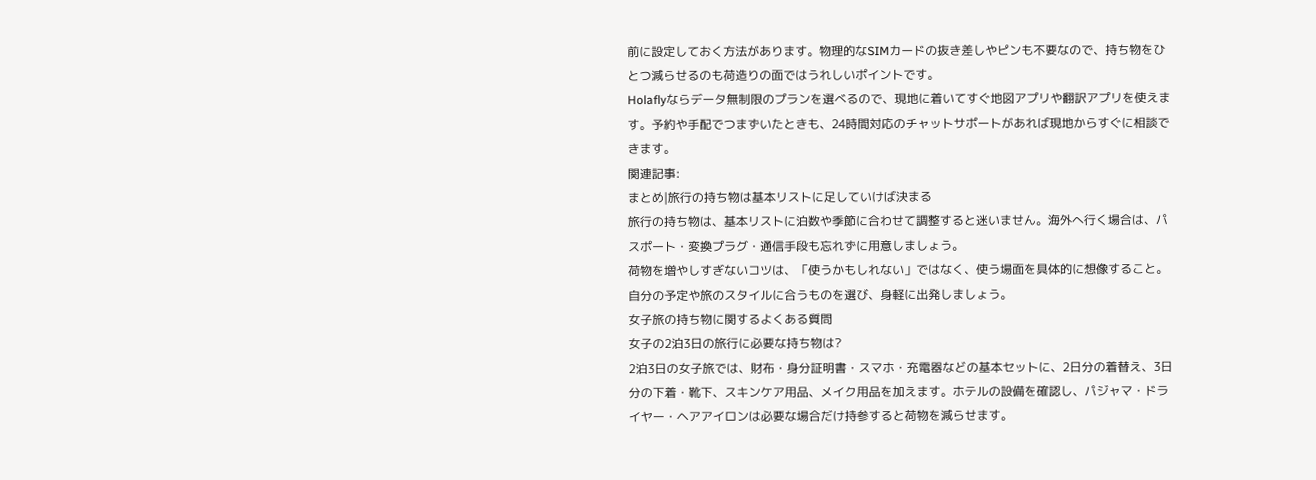前に設定しておく方法があります。物理的なSIMカードの抜き差しやピンも不要なので、持ち物をひとつ減らせるのも荷造りの面ではうれしいポイントです。
Holaflyならデータ無制限のプランを選べるので、現地に着いてすぐ地図アプリや翻訳アプリを使えます。予約や手配でつまずいたときも、24時間対応のチャットサポートがあれば現地からすぐに相談できます。
関連記事:
まとめ|旅行の持ち物は基本リストに足していけば決まる
旅行の持ち物は、基本リストに泊数や季節に合わせて調整すると迷いません。海外へ行く場合は、パスポート・変換プラグ・通信手段も忘れずに用意しましょう。
荷物を増やしすぎないコツは、「使うかもしれない」ではなく、使う場面を具体的に想像すること。自分の予定や旅のスタイルに合うものを選び、身軽に出発しましょう。
女子旅の持ち物に関するよくある質問
女子の2泊3日の旅行に必要な持ち物は?
2泊3日の女子旅では、財布・身分証明書・スマホ・充電器などの基本セットに、2日分の着替え、3日分の下着・靴下、スキンケア用品、メイク用品を加えます。ホテルの設備を確認し、パジャマ・ドライヤー・ヘアアイロンは必要な場合だけ持参すると荷物を減らせます。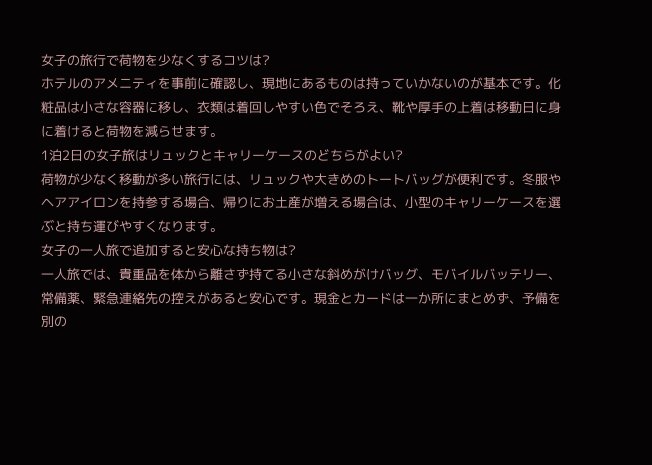女子の旅行で荷物を少なくするコツは?
ホテルのアメニティを事前に確認し、現地にあるものは持っていかないのが基本です。化粧品は小さな容器に移し、衣類は着回しやすい色でそろえ、靴や厚手の上着は移動日に身に着けると荷物を減らせます。
1泊2日の女子旅はリュックとキャリーケースのどちらがよい?
荷物が少なく移動が多い旅行には、リュックや大きめのトートバッグが便利です。冬服やヘアアイロンを持参する場合、帰りにお土産が増える場合は、小型のキャリーケースを選ぶと持ち運びやすくなります。
女子の一人旅で追加すると安心な持ち物は?
一人旅では、貴重品を体から離さず持てる小さな斜めがけバッグ、モバイルバッテリー、常備薬、緊急連絡先の控えがあると安心です。現金とカードは一か所にまとめず、予備を別の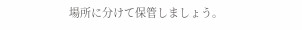場所に分けて保管しましょう。